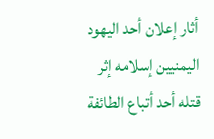أثار إعلان أحد اليهود اليمنيين إسلامه إثر قتله أحد أتباع الطائفة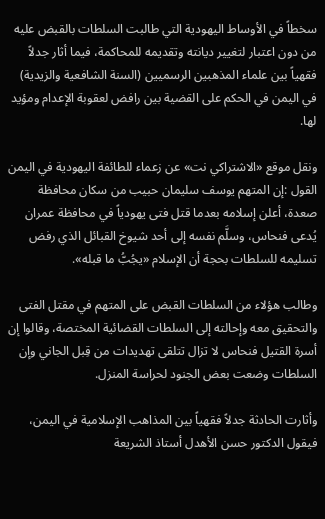سخطاً في الأوساط اليهودية التي طالبت السلطات بالقبض عليه من دون اعتبار لتغيير ديانته وتقديمه للمحاكمة، فيما أثار جدلاً فقهياً بين علماء المذهبين الرسميين (السنة الشافعية والزيدية) في اليمن في الحكم على القضية بين رافض لعقوبة الإعدام ومؤيد لها.

ونقل موقع «الاشتراكي نت» عن زعماء للطائفة اليهودية في اليمن القول :إن المتهم يوسف سليمان حبيب من سكان محافظة صعدة، أعلن إسلامه بعدما قتل فتى يهودياً في محافظة عمران يُدعى فنحاس، وسلَّم نفسه إلى أحد شيوخ القبائل الذي رفض تسليمه للسلطات بحجة أن الإسلام «يجُبُّ ما قبله».

وطالب هؤلاء من السلطات القبض على المتهم في مقتل الفتى والتحقيق معه وإحالته إلى السلطات القضائية المختصة، وقالوا إن أسرة القتيل فنحاس لا تزال تتلقى تهديدات من قِبل الجاني وإن السلطات وضعت بعض الجنود لحراسة المنزل.

وأثارت الحادثة جدلاً فقهياً بين المذاهب الإسلامية في اليمن، فيقول الدكتور حسن الأهدل أستاذ الشريعة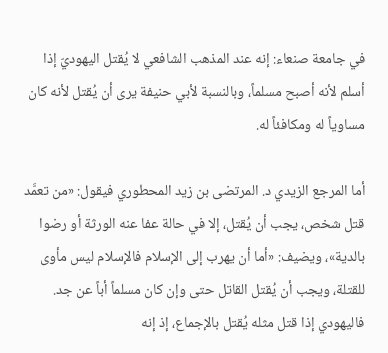في جامعة صنعاء: إنه عند المذهب الشافعي لا يُقتل اليهوديّ إذا أسلم لأنه أصبح مسلماً، وبالنسبة لأبي حنيفة يرى أن يُقتل لأنه كان مساوياً له ومكافئاً له.

أما المرجع الزيدي د. المرتضى بن زيد المحطوري فيقول: «من تعمَّد قتل شخص، يجب أن يُقتل، إلا في حالة عفا عنه الورثة أو رضوا بالدية»، ويضيف: «أما أن يهرب إلى الإسلام فالإسلام ليس مأوى للقتلة، ويجب أن يُقتل القاتل حتى وإن كان مسلماً أباً عن جد. فاليهودي إذا قتل مثله يُقتل بالإجماع، إذ إنه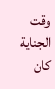وقت الجناية كان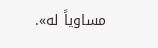مساوياً له».